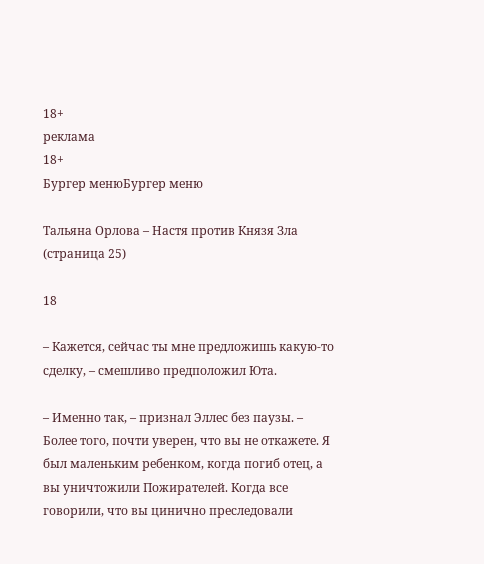18+
реклама
18+
Бургер менюБургер меню

Тальяна Орлова – Настя против Князя Зла (страница 25)

18

– Кажется, сейчас ты мне предложишь какую-то сделку, – смешливо предположил Юта.

– Именно так, – признал Эллес без паузы. – Более того, почти уверен, что вы не откажете. Я был маленьким ребенком, когда погиб отец, а вы уничтожили Пожирателей. Когда все говорили, что вы цинично преследовали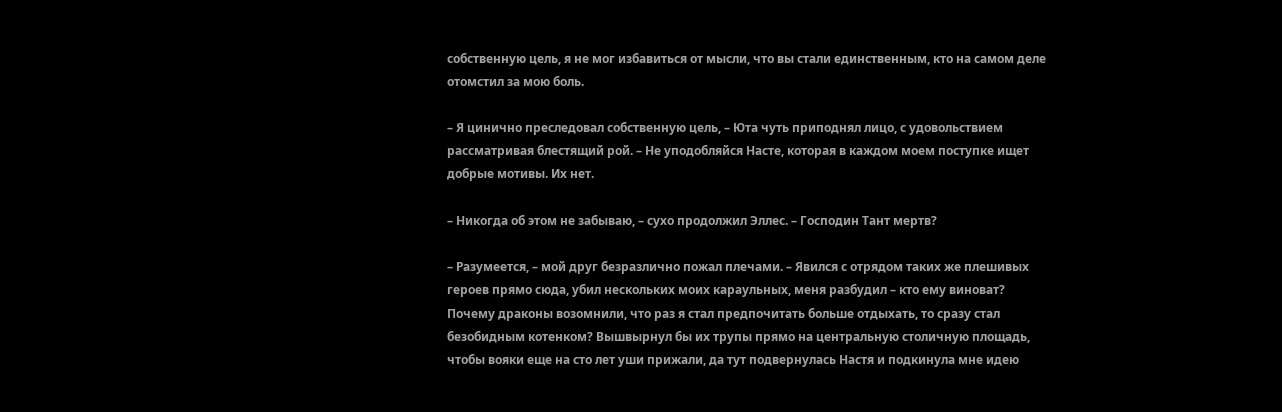собственную цель, я не мог избавиться от мысли, что вы стали единственным, кто на самом деле отомстил за мою боль.

– Я цинично преследовал собственную цель, – Юта чуть приподнял лицо, с удовольствием рассматривая блестящий рой. – Не уподобляйся Насте, которая в каждом моем поступке ищет добрые мотивы. Их нет.

– Никогда об этом не забываю, – сухо продолжил Эллес. – Господин Тант мертв?

– Разумеется, – мой друг безразлично пожал плечами. – Явился с отрядом таких же плешивых героев прямо сюда, убил нескольких моих караульных, меня разбудил – кто ему виноват? Почему драконы возомнили, что раз я стал предпочитать больше отдыхать, то сразу стал безобидным котенком? Вышвырнул бы их трупы прямо на центральную столичную площадь, чтобы вояки еще на сто лет уши прижали, да тут подвернулась Настя и подкинула мне идею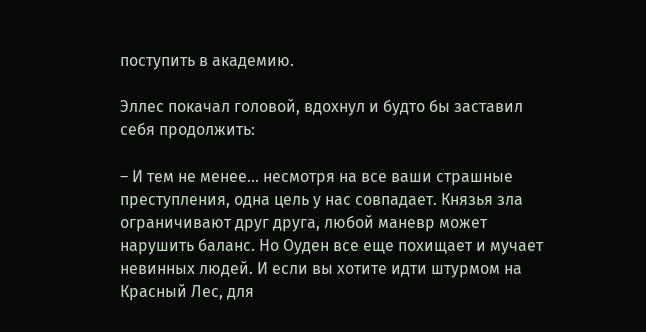поступить в академию.

Эллес покачал головой, вдохнул и будто бы заставил себя продолжить:

– И тем не менее… несмотря на все ваши страшные преступления, одна цель у нас совпадает. Князья зла ограничивают друг друга, любой маневр может нарушить баланс. Но Оуден все еще похищает и мучает невинных людей. И если вы хотите идти штурмом на Красный Лес, для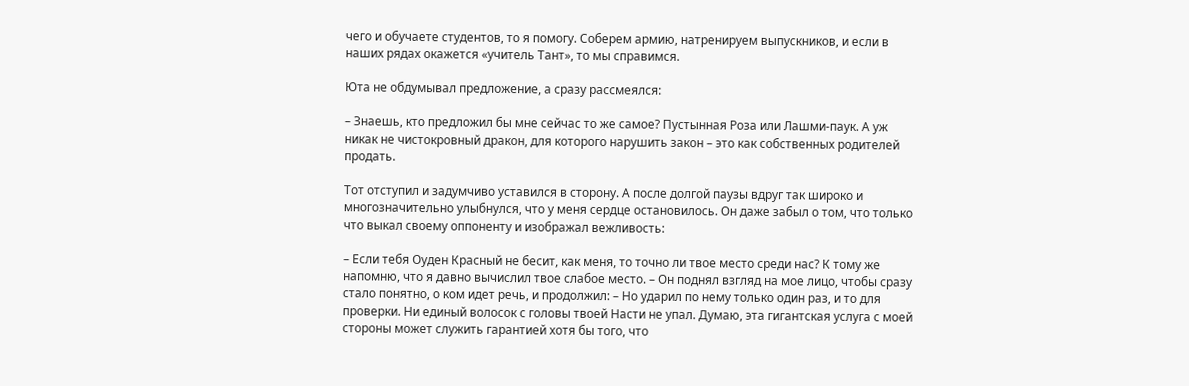чего и обучаете студентов, то я помогу. Соберем армию, натренируем выпускников, и если в наших рядах окажется «учитель Тант», то мы справимся.

Юта не обдумывал предложение, а сразу рассмеялся:

– Знаешь, кто предложил бы мне сейчас то же самое? Пустынная Роза или Лашми-паук. А уж никак не чистокровный дракон, для которого нарушить закон – это как собственных родителей продать.

Тот отступил и задумчиво уставился в сторону. А после долгой паузы вдруг так широко и многозначительно улыбнулся, что у меня сердце остановилось. Он даже забыл о том, что только что выкал своему оппоненту и изображал вежливость:

– Если тебя Оуден Красный не бесит, как меня, то точно ли твое место среди нас? К тому же напомню, что я давно вычислил твое слабое место. – Он поднял взгляд на мое лицо, чтобы сразу стало понятно, о ком идет речь, и продолжил: – Но ударил по нему только один раз, и то для проверки. Ни единый волосок с головы твоей Насти не упал. Думаю, эта гигантская услуга с моей стороны может служить гарантией хотя бы того, что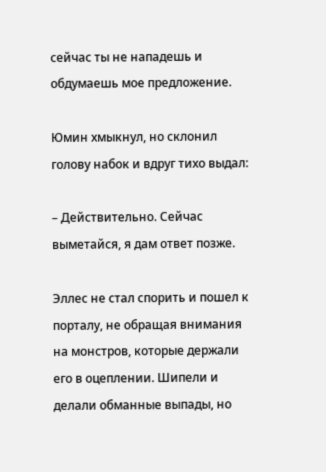сейчас ты не нападешь и обдумаешь мое предложение.

Юмин хмыкнул, но склонил голову набок и вдруг тихо выдал:

– Действительно. Сейчас выметайся, я дам ответ позже.

Эллес не стал спорить и пошел к порталу, не обращая внимания на монстров, которые держали его в оцеплении. Шипели и делали обманные выпады, но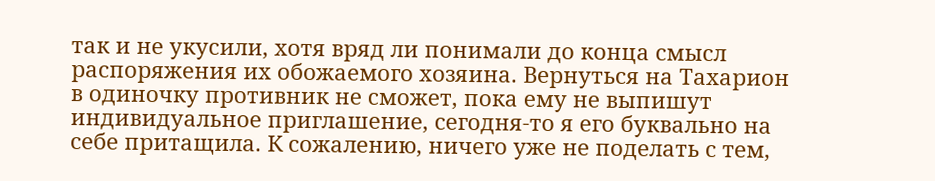так и не укусили, хотя вряд ли понимали до конца смысл распоряжения их обожаемого хозяина. Вернуться на Тахарион в одиночку противник не сможет, пока ему не выпишут индивидуальное приглашение, сегодня-то я его буквально на себе притащила. К сожалению, ничего уже не поделать с тем,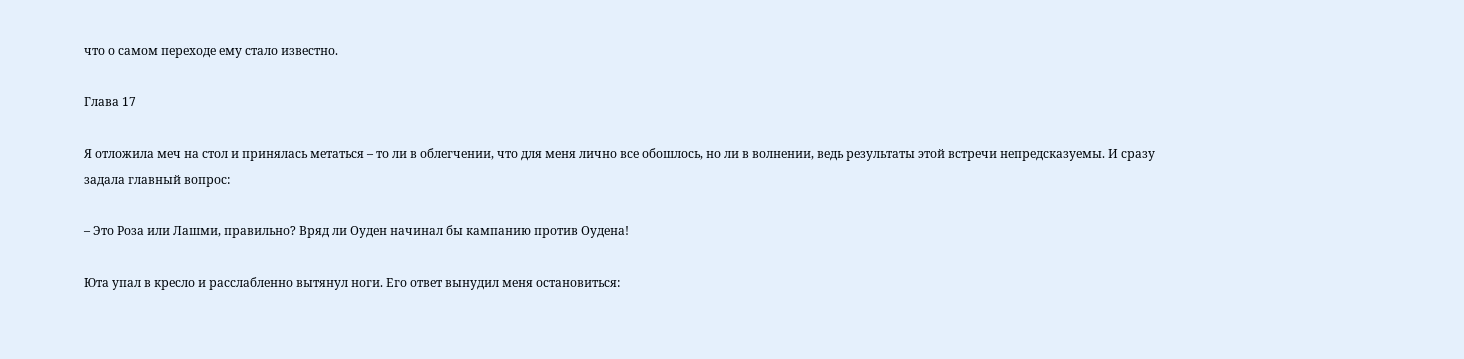что о самом переходе ему стало известно.

Глава 17

Я отложила меч на стол и принялась метаться – то ли в облегчении, что для меня лично все обошлось, но ли в волнении, ведь результаты этой встречи непредсказуемы. И сразу задала главный вопрос:

– Это Роза или Лашми, правильно? Вряд ли Оуден начинал бы кампанию против Оудена!

Юта упал в кресло и расслабленно вытянул ноги. Его ответ вынудил меня остановиться: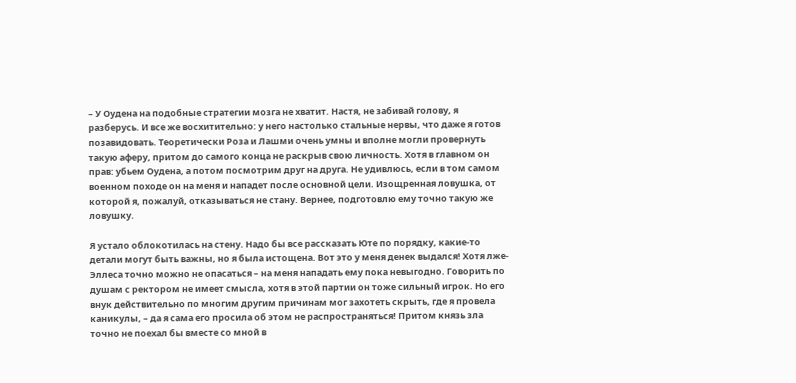– У Оудена на подобные стратегии мозга не хватит. Настя, не забивай голову, я разберусь. И все же восхитительно: у него настолько стальные нервы, что даже я готов позавидовать. Теоретически Роза и Лашми очень умны и вполне могли провернуть такую аферу, притом до самого конца не раскрыв свою личность. Хотя в главном он прав: убьем Оудена, а потом посмотрим друг на друга. Не удивлюсь, если в том самом военном походе он на меня и нападет после основной цели. Изощренная ловушка, от которой я, пожалуй, отказываться не стану. Вернее, подготовлю ему точно такую же ловушку.

Я устало облокотилась на стену. Надо бы все рассказать Юте по порядку, какие-то детали могут быть важны, но я была истощена. Вот это у меня денек выдался! Хотя лже-Эллеса точно можно не опасаться – на меня нападать ему пока невыгодно. Говорить по душам с ректором не имеет смысла, хотя в этой партии он тоже сильный игрок. Но его внук действительно по многим другим причинам мог захотеть скрыть, где я провела каникулы, – да я сама его просила об этом не распространяться! Притом князь зла точно не поехал бы вместе со мной в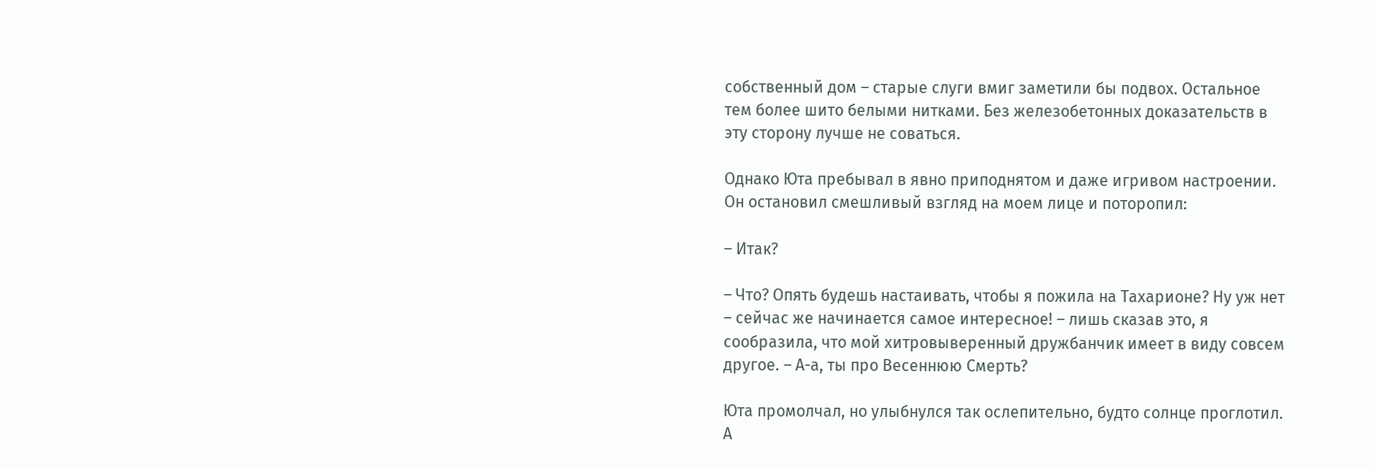собственный дом – старые слуги вмиг заметили бы подвох. Остальное тем более шито белыми нитками. Без железобетонных доказательств в эту сторону лучше не соваться.

Однако Юта пребывал в явно приподнятом и даже игривом настроении. Он остановил смешливый взгляд на моем лице и поторопил:

– Итак?

– Что? Опять будешь настаивать, чтобы я пожила на Тахарионе? Ну уж нет – сейчас же начинается самое интересное! – лишь сказав это, я сообразила, что мой хитровыверенный дружбанчик имеет в виду совсем другое. – А-а, ты про Весеннюю Смерть?

Юта промолчал, но улыбнулся так ослепительно, будто солнце проглотил. А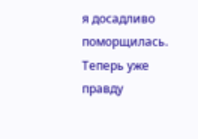я досадливо поморщилась. Теперь уже правду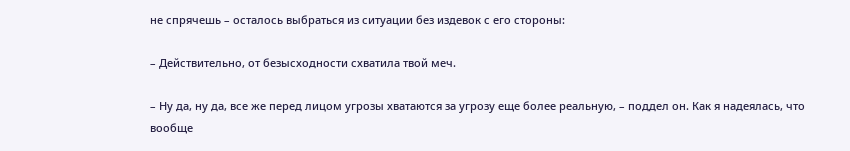не спрячешь – осталось выбраться из ситуации без издевок с его стороны:

– Действительно, от безысходности схватила твой меч.

– Ну да, ну да, все же перед лицом угрозы хватаются за угрозу еще более реальную, – поддел он. Как я надеялась, что вообще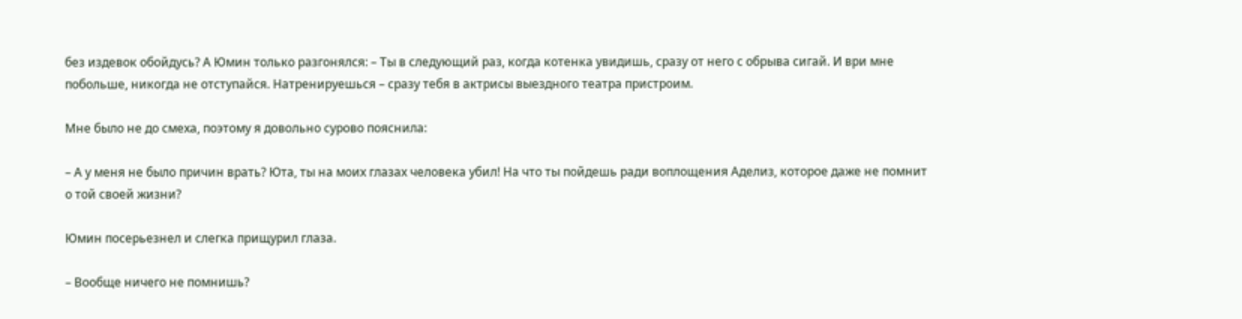без издевок обойдусь? А Юмин только разгонялся: – Ты в следующий раз, когда котенка увидишь, сразу от него с обрыва сигай. И ври мне побольше, никогда не отступайся. Натренируешься – сразу тебя в актрисы выездного театра пристроим.

Мне было не до смеха, поэтому я довольно сурово пояснила:

– А у меня не было причин врать? Юта, ты на моих глазах человека убил! На что ты пойдешь ради воплощения Аделиз, которое даже не помнит о той своей жизни?

Юмин посерьезнел и слегка прищурил глаза.

– Вообще ничего не помнишь?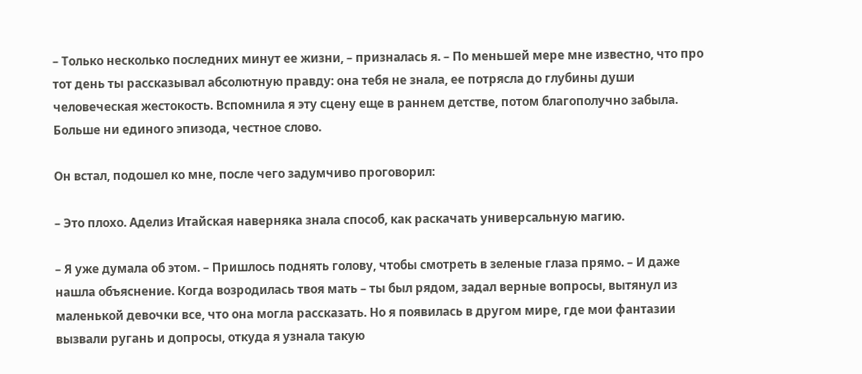– Только несколько последних минут ее жизни, – призналась я. – По меньшей мере мне известно, что про тот день ты рассказывал абсолютную правду: она тебя не знала, ее потрясла до глубины души человеческая жестокость. Вспомнила я эту сцену еще в раннем детстве, потом благополучно забыла. Больше ни единого эпизода, честное слово.

Он встал, подошел ко мне, после чего задумчиво проговорил:

– Это плохо. Аделиз Итайская наверняка знала способ, как раскачать универсальную магию.

– Я уже думала об этом. – Пришлось поднять голову, чтобы смотреть в зеленые глаза прямо. – И даже нашла объяснение. Когда возродилась твоя мать – ты был рядом, задал верные вопросы, вытянул из маленькой девочки все, что она могла рассказать. Но я появилась в другом мире, где мои фантазии вызвали ругань и допросы, откуда я узнала такую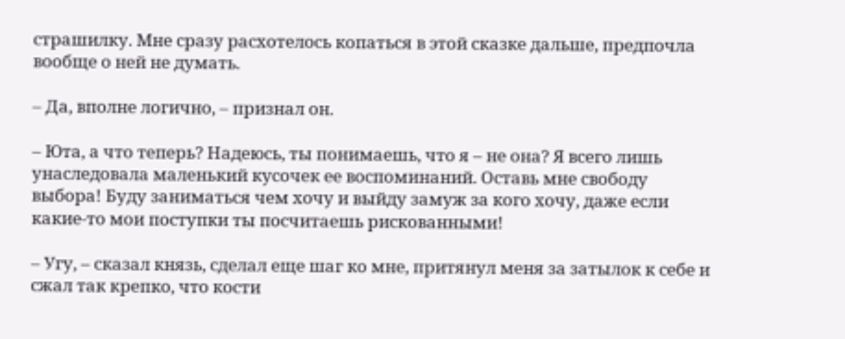страшилку. Мне сразу расхотелось копаться в этой сказке дальше, предпочла вообще о ней не думать.

– Да, вполне логично, – признал он.

– Юта, а что теперь? Надеюсь, ты понимаешь, что я – не она? Я всего лишь унаследовала маленький кусочек ее воспоминаний. Оставь мне свободу выбора! Буду заниматься чем хочу и выйду замуж за кого хочу, даже если какие-то мои поступки ты посчитаешь рискованными!

– Угу, – сказал князь, сделал еще шаг ко мне, притянул меня за затылок к себе и сжал так крепко, что кости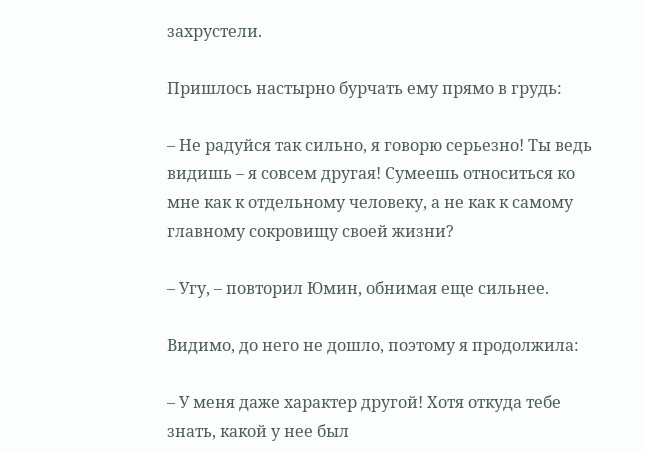захрустели.

Пришлось настырно бурчать ему прямо в грудь:

– Не радуйся так сильно, я говорю серьезно! Ты ведь видишь – я совсем другая! Сумеешь относиться ко мне как к отдельному человеку, а не как к самому главному сокровищу своей жизни?

– Угу, – повторил Юмин, обнимая еще сильнее.

Видимо, до него не дошло, поэтому я продолжила:

– У меня даже характер другой! Хотя откуда тебе знать, какой у нее был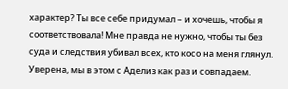характер? Ты все себе придумал – и хочешь, чтобы я соответствовала! Мне правда не нужно, чтобы ты без суда и следствия убивал всех, кто косо на меня глянул. Уверена, мы в этом с Аделиз как раз и совпадаем.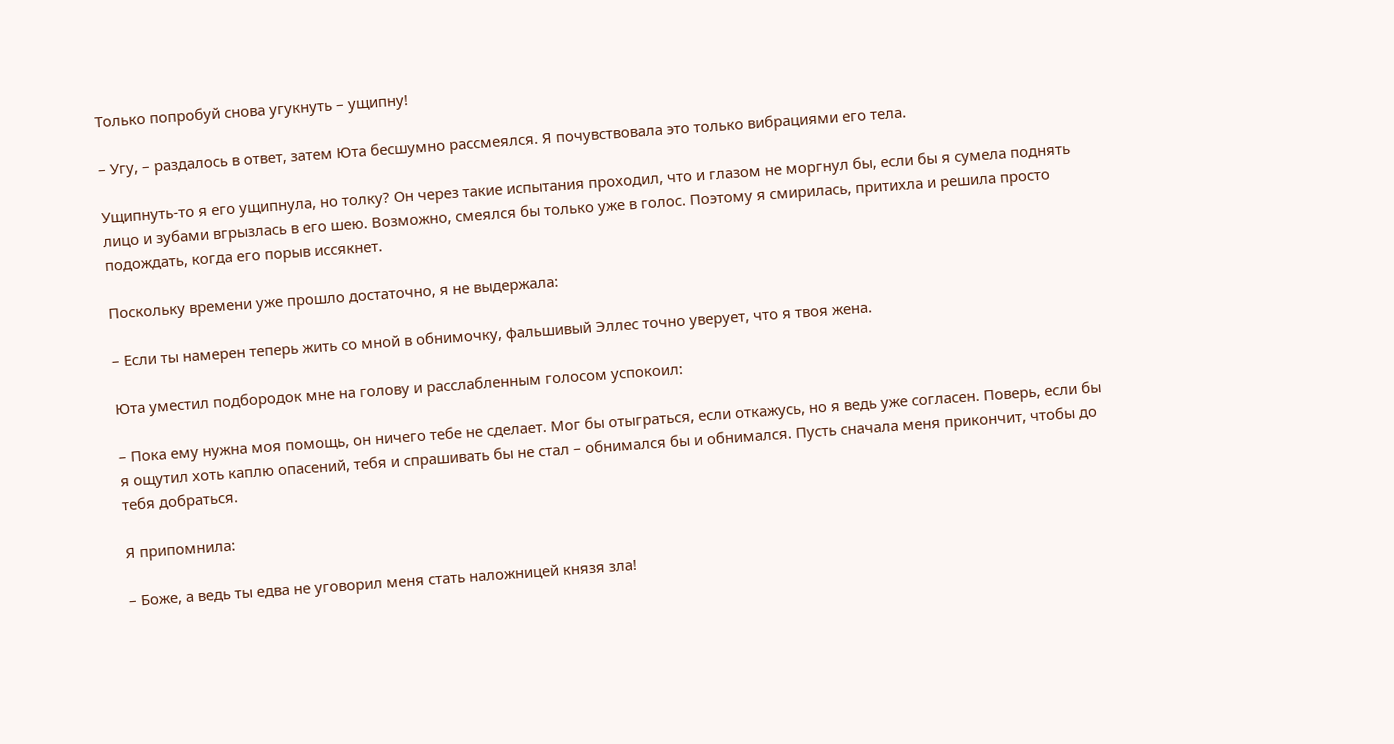Только попробуй снова угукнуть – ущипну!

– Угу, – раздалось в ответ, затем Юта бесшумно рассмеялся. Я почувствовала это только вибрациями его тела.

Ущипнуть-то я его ущипнула, но толку? Он через такие испытания проходил, что и глазом не моргнул бы, если бы я сумела поднять лицо и зубами вгрызлась в его шею. Возможно, смеялся бы только уже в голос. Поэтому я смирилась, притихла и решила просто подождать, когда его порыв иссякнет.

Поскольку времени уже прошло достаточно, я не выдержала:

– Если ты намерен теперь жить со мной в обнимочку, фальшивый Эллес точно уверует, что я твоя жена.

Юта уместил подбородок мне на голову и расслабленным голосом успокоил:

– Пока ему нужна моя помощь, он ничего тебе не сделает. Мог бы отыграться, если откажусь, но я ведь уже согласен. Поверь, если бы я ощутил хоть каплю опасений, тебя и спрашивать бы не стал – обнимался бы и обнимался. Пусть сначала меня прикончит, чтобы до тебя добраться.

Я припомнила:

– Боже, а ведь ты едва не уговорил меня стать наложницей князя зла!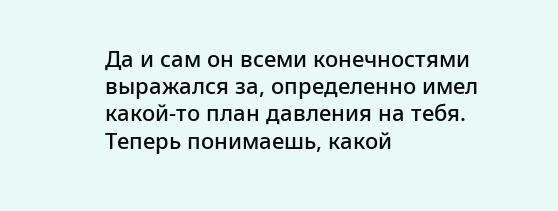Да и сам он всеми конечностями выражался за, определенно имел какой-то план давления на тебя. Теперь понимаешь, какой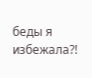беды я избежала?!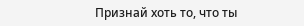Признай хоть то, что ты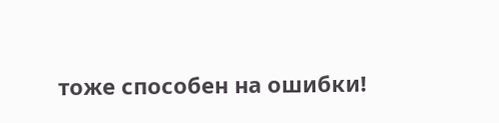тоже способен на ошибки!